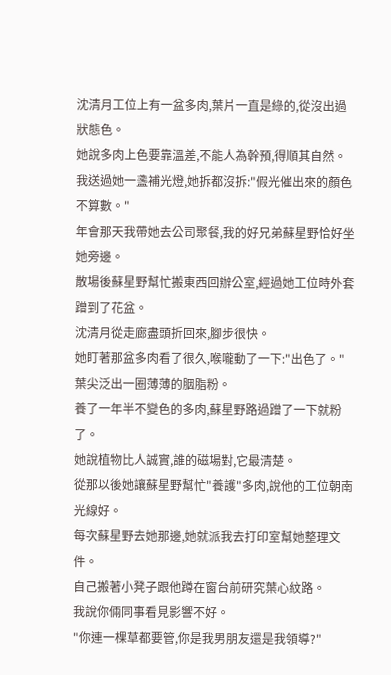沈清月工位上有一盆多肉,葉片一直是綠的,從沒出過狀態色。
她說多肉上色要靠溫差,不能人為幹預,得順其自然。
我送過她一盞補光燈,她拆都沒拆:"假光催出來的顏色不算數。"
年會那天我帶她去公司聚餐,我的好兄弟蘇星野恰好坐她旁邊。
散場後蘇星野幫忙搬東西回辦公室,經過她工位時外套蹭到了花盆。
沈清月從走廊盡頭折回來,腳步很快。
她盯著那盆多肉看了很久,喉嚨動了一下:"出色了。"
葉尖泛出一圈薄薄的胭脂粉。
養了一年半不變色的多肉,蘇星野路過蹭了一下就粉了。
她說植物比人誠實,誰的磁場對,它最清楚。
從那以後她讓蘇星野幫忙"養護"多肉,說他的工位朝南光線好。
每次蘇星野去她那邊,她就派我去打印室幫她整理文件。
自己搬著小凳子跟他蹲在窗台前研究葉心紋路。
我說你倆同事看見影響不好。
"你連一棵草都要管,你是我男朋友還是我領導?"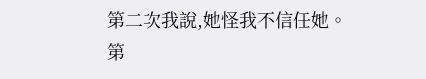第二次我說,她怪我不信任她。
第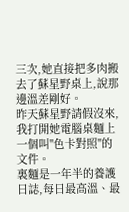三次,她直接把多肉搬去了蘇星野桌上,說那邊溫差剛好。
昨天蘇星野請假沒來,我打開她電腦桌麵上一個叫"色卡對照"的文件。
裏麵是一年半的養護日誌,每日最高溫、最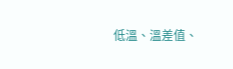低溫、溫差值、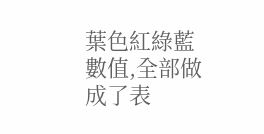葉色紅綠藍數值,全部做成了表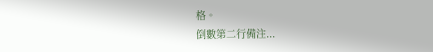格。
倒數第二行備注...